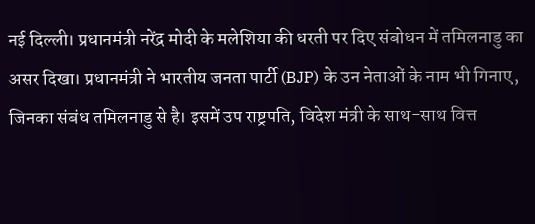नई दिल्ली। प्रधानमंत्री नरेंद्र मोदी के मलेशिया की धरती पर दिए संबोधन में तमिलनाडु का असर दिखा। प्रधानमंत्री ने भारतीय जनता पार्टी (BJP) के उन नेताओं के नाम भी गिनाए, जिनका संबंध तमिलनाडु से है। इसमें उप राष्ट्रपति, विदेश मंत्री के साथ-साथ वित्त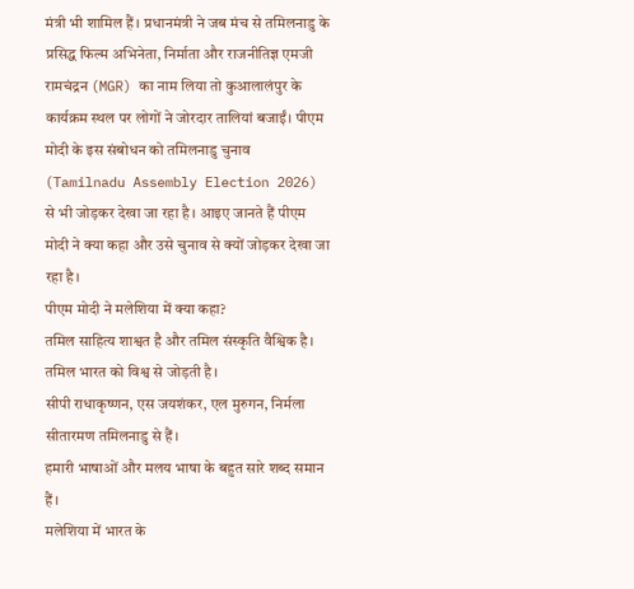मंत्री भी शामिल हैं। प्रधानमंत्री ने जब मंच से तमिलनाडु के प्रसिद्ध फिल्म अभिनेता, निर्माता और राजनीतिज्ञ एमजी रामचंद्रन (MGR) का नाम लिया तो कुआलालंपुर के कार्यक्रम स्थल पर लोगों ने जोरदार तालियां बजाईं। पीएम मोदी के इस संबोधन को तमिलनाडु चुनाव (Tamilnadu Assembly Election 2026) से भी जोड़कर देखा जा रहा है। आइए जानते हैं पीएम मोदी ने क्या कहा और उसे चुनाव से क्यों जोड़कर देखा जा रहा है।
पीएम मोदी ने मलेशिया में क्या कहा?
तमिल साहित्य शाश्वत है और तमिल संस्कृति वैश्विक है। तमिल भारत को विश्व से जोड़ती है।
सीपी राधाकृष्णन, एस जयशंकर, एल मुरुगन, निर्मला सीतारमण तमिलनाडु से हैं।
हमारी भाषाओं और मलय भाषा के बहुत सारे शब्द समान हैं।
मलेशिया में भारत के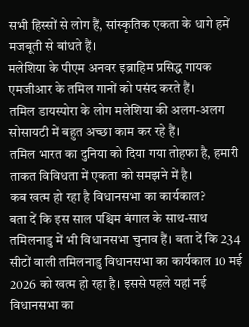सभी हिस्सों से लोग हैं, सांस्कृतिक एकता के धागे हमें मजबूती से बांधते हैं।
मलेशिया के पीएम अनवर इब्राहिम प्रसिद्ध गायक एमजीआर के तमिल गानों को पसंद करते हैं।
तमिल डायस्पोरा के लोग मलेशिया की अलग-अलग सोसायटी में बहुत अच्छा काम कर रहे हैं।
तमिल भारत का दुनिया को दिया गया तोहफा है, हमारी ताकत विविधता में एकता को समझने में है।
कब खत्म हो रहा है विधानसभा का कार्यकाल?
बता दें कि इस साल पश्चिम बंगाल के साथ-साथ तमिलनाडु में भी विधानसभा चुनाव हैं। बता दें कि 234 सीटों वाली तमिलनाडु विधानसभा का कार्यकाल 10 मई 2026 को खत्म हो रहा है। इससे पहले यहां नई विधानसभा का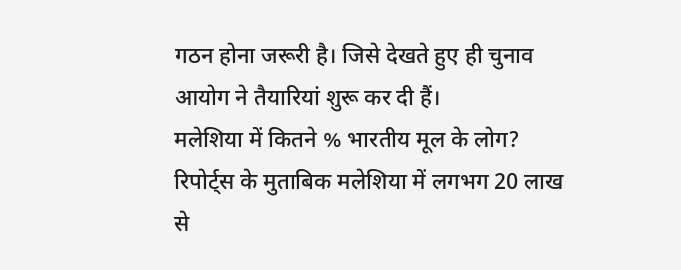गठन होना जरूरी है। जिसे देखते हुए ही चुनाव आयोग ने तैयारियां शुरू कर दी हैं।
मलेशिया में कितने % भारतीय मूल के लोग?
रिपोर्ट्स के मुताबिक मलेशिया में लगभग 20 लाख से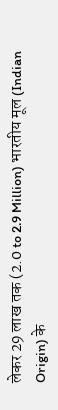लेकर 29 लाख तक (2.0 to 2.9 Million) भारतीय मूल (Indian Origin) के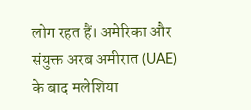लोग रहत हैं। अमेरिका और संयुक्त अरब अमीरात (UAE) के बाद मलेशिया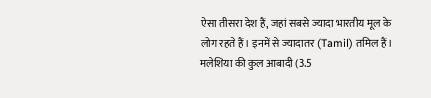ऐसा तीसरा देश हैं, जहां सबसे ज्यादा भारतीय मूल के लोग रहते हैं। इनमें से ज्यादातर (Tamil) तमिल हैं। मलेशिया की कुल आबादी (3.5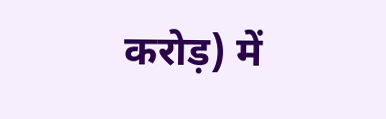करोड़) में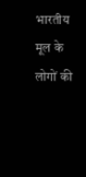भारतीय मूल के लोगों की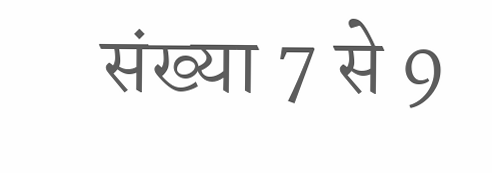संख्या 7 से 9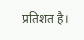प्रतिशत है।